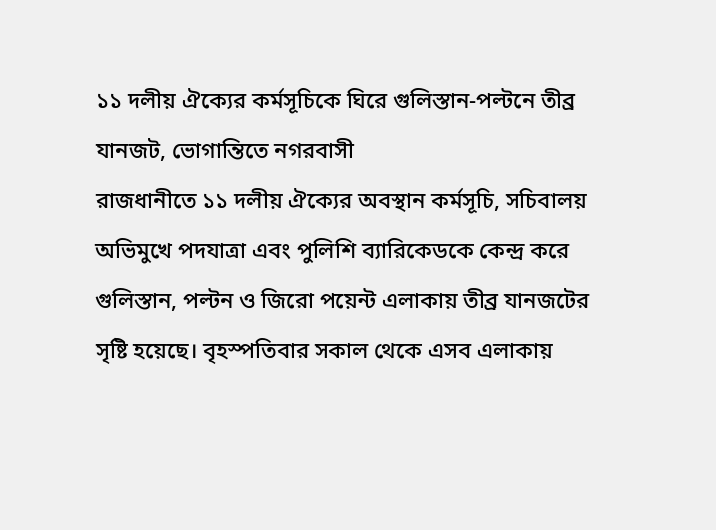১১ দলীয় ঐক্যের কর্মসূচিকে ঘিরে গুলিস্তান-পল্টনে তীব্র যানজট, ভোগান্তিতে নগরবাসী
রাজধানীতে ১১ দলীয় ঐক্যের অবস্থান কর্মসূচি, সচিবালয় অভিমুখে পদযাত্রা এবং পুলিশি ব্যারিকেডকে কেন্দ্র করে গুলিস্তান, পল্টন ও জিরো পয়েন্ট এলাকায় তীব্র যানজটের সৃষ্টি হয়েছে। বৃহস্পতিবার সকাল থেকে এসব এলাকায়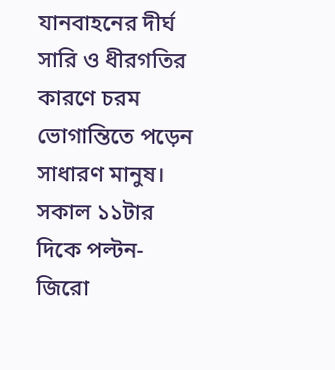যানবাহনের দীর্ঘ সারি ও ধীরগতির কারণে চরম ভোগান্তিতে পড়েন সাধারণ মানুষ।
সকাল ১১টার দিকে পল্টন-জিরো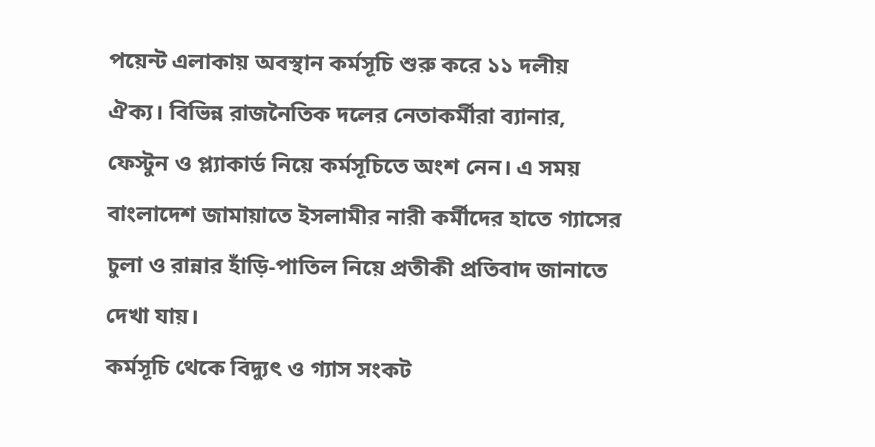পয়েন্ট এলাকায় অবস্থান কর্মসূচি শুরু করে ১১ দলীয় ঐক্য। বিভিন্ন রাজনৈতিক দলের নেতাকর্মীরা ব্যানার, ফেস্টুন ও প্ল্যাকার্ড নিয়ে কর্মসূচিতে অংশ নেন। এ সময় বাংলাদেশ জামায়াতে ইসলামীর নারী কর্মীদের হাতে গ্যাসের চুলা ও রান্নার হাঁড়ি-পাতিল নিয়ে প্রতীকী প্রতিবাদ জানাতে দেখা যায়।
কর্মসূচি থেকে বিদ্যুৎ ও গ্যাস সংকট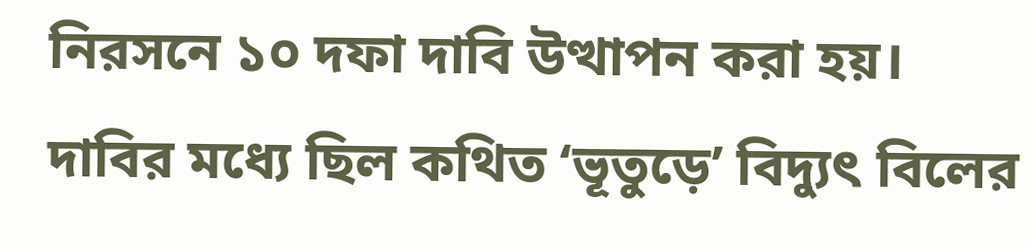নিরসনে ১০ দফা দাবি উত্থাপন করা হয়। দাবির মধ্যে ছিল কথিত ‘ভূতুড়ে’ বিদ্যুৎ বিলের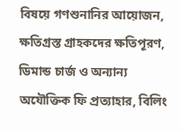বিষয়ে গণশুনানির আয়োজন, ক্ষতিগ্রস্ত গ্রাহকদের ক্ষতিপূরণ, ডিমান্ড চার্জ ও অন্যান্য অযৌক্তিক ফি প্রত্যাহার, বিলিং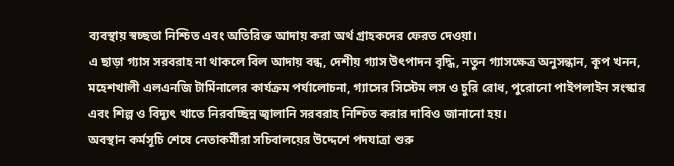ব্যবস্থায় স্বচ্ছতা নিশ্চিত এবং অতিরিক্ত আদায় করা অর্থ গ্রাহকদের ফেরত দেওয়া।
এ ছাড়া গ্যাস সরবরাহ না থাকলে বিল আদায় বন্ধ, দেশীয় গ্যাস উৎপাদন বৃদ্ধি, নতুন গ্যাসক্ষেত্র অনুসন্ধান, কূপ খনন, মহেশখালী এলএনজি টার্মিনালের কার্যক্রম পর্যালোচনা, গ্যাসের সিস্টেম লস ও চুরি রোধ, পুরোনো পাইপলাইন সংস্কার এবং শিল্প ও বিদ্যুৎ খাতে নিরবচ্ছিন্ন জ্বালানি সরবরাহ নিশ্চিত করার দাবিও জানানো হয়।
অবস্থান কর্মসূচি শেষে নেতাকর্মীরা সচিবালয়ের উদ্দেশে পদযাত্রা শুরু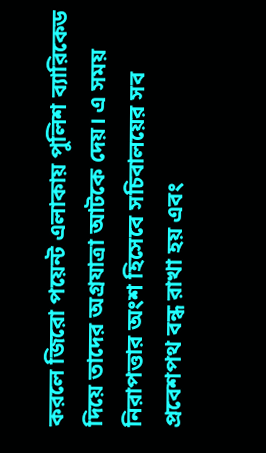করলে জিরো পয়েন্ট এলাকায় পুলিশ ব্যারিকেড দিয়ে তাদের অগ্রযাত্রা আটকে দেয়। এ সময় নিরাপত্তার অংশ হিসেবে সচিবালয়ের সব প্রবেশপথ বন্ধ রাখা হয় এবং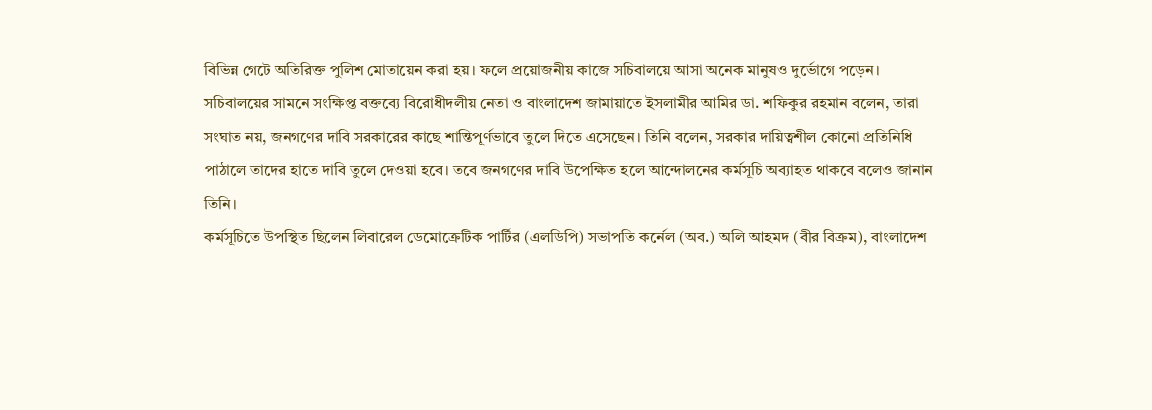বিভিন্ন গেটে অতিরিক্ত পুলিশ মোতায়েন করা হয়। ফলে প্রয়োজনীয় কাজে সচিবালয়ে আসা অনেক মানুষও দুর্ভোগে পড়েন।
সচিবালয়ের সামনে সংক্ষিপ্ত বক্তব্যে বিরোধীদলীয় নেতা ও বাংলাদেশ জামায়াতে ইসলামীর আমির ডা. শফিকুর রহমান বলেন, তারা সংঘাত নয়, জনগণের দাবি সরকারের কাছে শান্তিপূর্ণভাবে তুলে দিতে এসেছেন। তিনি বলেন, সরকার দায়িত্বশীল কোনো প্রতিনিধি পাঠালে তাদের হাতে দাবি তুলে দেওয়া হবে। তবে জনগণের দাবি উপেক্ষিত হলে আন্দোলনের কর্মসূচি অব্যাহত থাকবে বলেও জানান তিনি।
কর্মসূচিতে উপস্থিত ছিলেন লিবারেল ডেমোক্রেটিক পার্টির (এলডিপি) সভাপতি কর্নেল (অব.) অলি আহমদ (বীর বিক্রম), বাংলাদেশ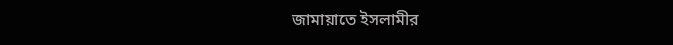জামায়াতে ইসলামীর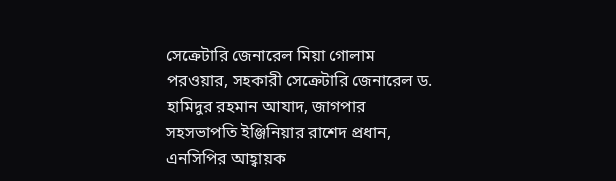সেক্রেটারি জেনারেল মিয়া গোলাম পরওয়ার, সহকারী সেক্রেটারি জেনারেল ড. হামিদুর রহমান আযাদ, জাগপার সহসভাপতি ইঞ্জিনিয়ার রাশেদ প্রধান, এনসিপির আহ্বায়ক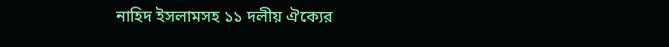নাহিদ ইসলামসহ ১১ দলীয় ঐক্যের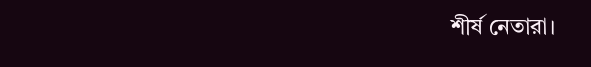শীর্ষ নেতারা।